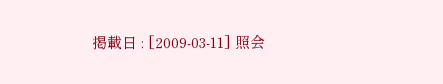掲載日 : [2009-03-11] 照会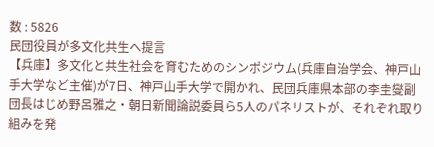数 : 5826
民団役員が多文化共生へ提言
【兵庫】多文化と共生社会を育むためのシンポジウム(兵庫自治学会、神戸山手大学など主催)が7日、神戸山手大学で開かれ、民団兵庫県本部の李圭燮副団長はじめ野呂雅之・朝日新聞論説委員ら5人のパネリストが、それぞれ取り組みを発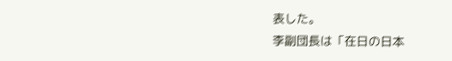表した。
李副団長は「在日の日本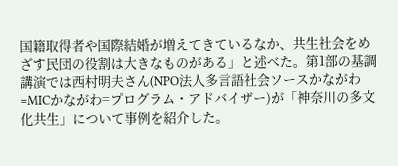国籍取得者や国際結婚が増えてきているなか、共生社会をめざす民団の役割は大きなものがある」と述べた。第1部の基調講演では西村明夫さん(NPO法人多言語社会ソースかながわ=MICかながわ=プログラム・アドバイザー)が「神奈川の多文化共生」について事例を紹介した。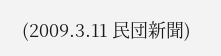(2009.3.11 民団新聞)